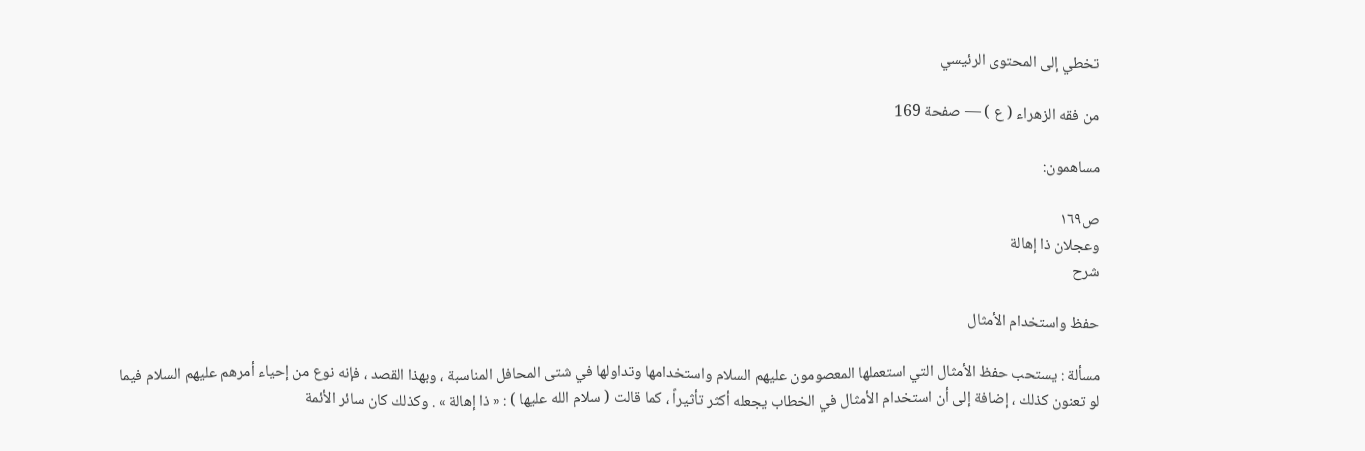تخطي إلى المحتوى الرئيسي

من فقه الزهراء ( ع ) — صفحة 169

مساهمون:

ص١٦٩
وعجلان ذا إهالة
شرح

حفظ واستخدام الأمثال

مسألة : يستحب حفظ الأمثال التي استعملها المعصومون عليهم السلام واستخدامها وتداولها في شتى المحافل المناسبة ، وبهذا القصد ، فإنه نوع من إحياء أمرهم عليهم السلام فيما لو تعنون كذلك ، إضافة إلى أن استخدام الأمثال في الخطاب يجعله أكثر تأثيراً ، كما قالت ( سلام الله عليها ) : « ذا إهالة » . وكذلك كان سائر الأئمة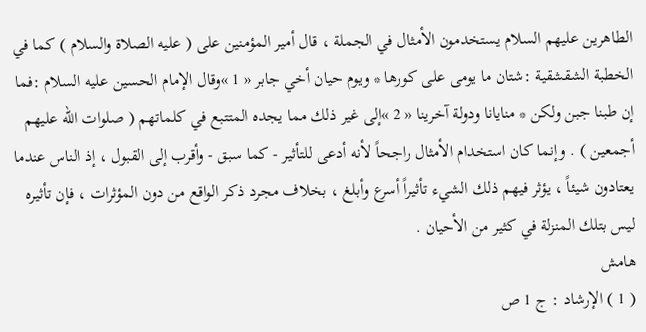الطاهرين عليهم السلام يستخدمون الأمثال في الجملة ، قال أمير المؤمنين على ( عليه الصلاة والسلام ) كما في الخطبة الشقشقية :شتان ما يومى على كورها * ويوم حيان أخي جابر « 1 »وقال الإمام الحسين عليه السلام :فما إن طبنا جبن ولكن * منايانا ودولة آخرينا « 2 »إلى غير ذلك مما يجده المتتبع في كلماتهم ( صلوات الله عليهم أجمعين ) . وإنما كان استخدام الأمثال راجحاً لأنه أدعى للتأثير - كما سبق - وأقرب إلى القبول ، إذ الناس عندما يعتادون شيئاً ، يؤثر فيهم ذلك الشيء تأثيراً أسرع وأبلغ ، بخلاف مجرد ذكر الواقع من دون المؤثرات ، فإن تأثيره ليس بتلك المنزلة في كثير من الأحيان .
هامش
( 1 ) الإرشاد : ج 1 ص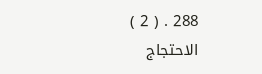288 . ( 2 ) الاحتجاج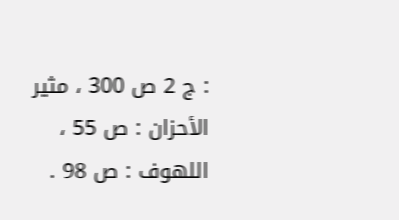: ج 2 ص 300 ، مثير الأحزان : ص 55 ، اللهوف : ص 98 .